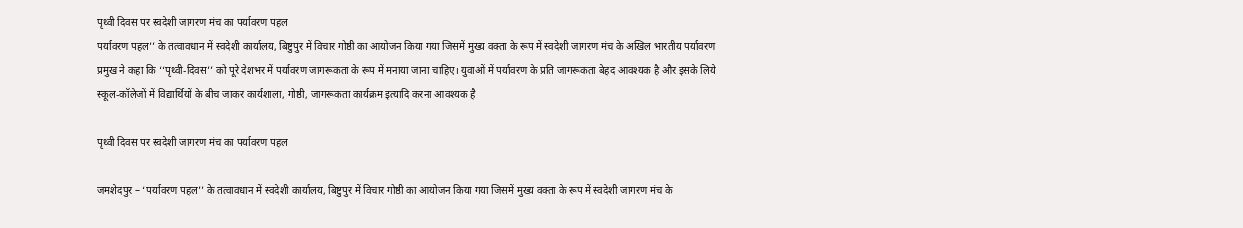पृथ्वी दिवस पर स्वदेशी जागरण मंच का पर्यावरण पहल
पर्यावरण पहल’’ के तत्वावधान में स्वदेशी कार्यालय, बिष्टुपुर में विचार गोष्ठी का आयोजन किया गया जिसमें मुख्य वक्ता के रूप में स्वदेशी जागरण मंच के अखिल भारतीय पर्यावरण प्रमुख ने कहा कि ‘‘पृथ्वी-दिवस’’ को पूरे देशभर में पर्यावरण जागरूकता के रूप में मनाया जाना चाहिए। युवाओं में पर्यावरण के प्रति जागरूकता बेहद आवश्यक है और इसके लिये स्कूल-कॉलेजों में विद्यार्थियों के बीच जाकर कार्यशाला, गोष्ठी, जागरूकता कार्यक्रम इत्यादि करना आवश्यक है

पृथ्वी दिवस पर स्वदेशी जागरण मंच का पर्यावरण पहल

जमशेदपुर – ‘पर्यावरण पहल’’ के तत्वावधान में स्वदेशी कार्यालय, बिष्टुपुर में विचार गोष्ठी का आयोजन किया गया जिसमें मुख्य वक्ता के रूप में स्वदेशी जागरण मंच के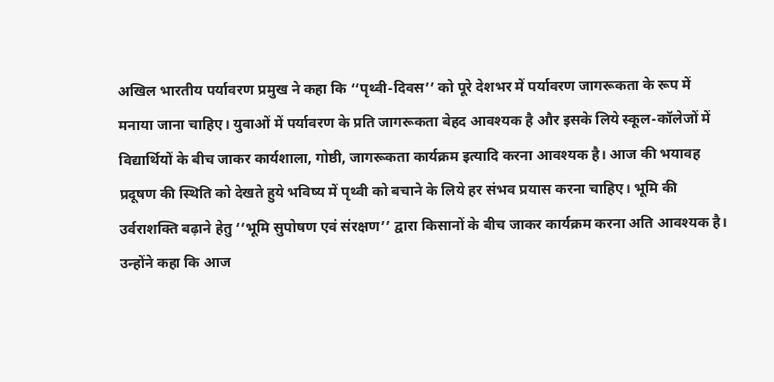अखिल भारतीय पर्यावरण प्रमुख ने कहा कि ‘‘पृथ्वी-दिवस’’ को पूरे देशभर में पर्यावरण जागरूकता के रूप में मनाया जाना चाहिए। युवाओं में पर्यावरण के प्रति जागरूकता बेहद आवश्यक है और इसके लिये स्कूल-कॉलेजों में विद्यार्थियों के बीच जाकर कार्यशाला, गोष्ठी, जागरूकता कार्यक्रम इत्यादि करना आवश्यक है। आज की भयावह प्रदूषण की स्थिति को देखते हुये भविष्य में पृथ्वी को बचाने के लिये हर संभव प्रयास करना चाहिए। भूमि की उर्वराशक्ति बढ़ाने हेतु ‘‘भूमि सुपोषण एवं संरक्षण’’ द्वारा किसानों के बीच जाकर कार्यक्रम करना अति आवश्यक है। उन्होंने कहा कि आज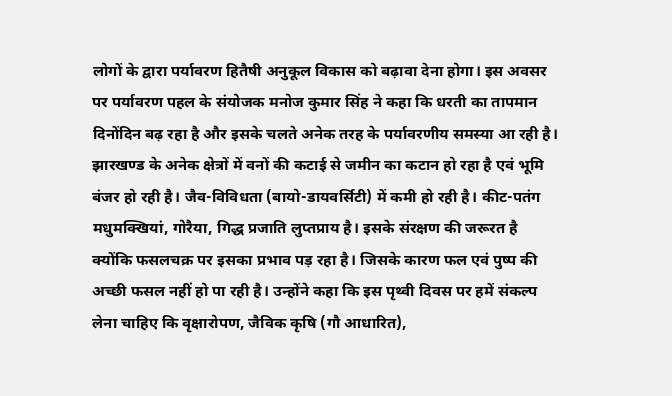लोगों के द्वारा पर्यावरण हितैषी अनुकूल विकास को बढ़ावा देना होगा। इस अवसर पर पर्यावरण पहल के संयोजक मनोज कुमार सिंह ने कहा कि धरती का तापमान दिनोंदिन बढ़ रहा है और इसके चलते अनेक तरह के पर्यावरणीय समस्या आ रही है। झारखण्ड के अनेक क्षेत्रों में वनों की कटाई से जमीन का कटान हो रहा है एवं भूमि बंजर हो रही है। जैव-विविधता (बायो-डायवर्सिटी) में कमी हो रही है। कीट-पतंग मधुमक्खियां, गोरैया, गिद्ध प्रजाति लुप्तप्राय है। इसके संरक्षण की जरूरत है क्योंकि फसलचक्र पर इसका प्रभाव पड़ रहा है। जिसके कारण फल एवं पुष्प की अच्छी फसल नहीं हो पा रही है। उन्होंने कहा कि इस पृथ्वी दिवस पर हमें संकल्प लेना चाहिए कि वृक्षारोपण, जैविक कृषि (गौ आधारित),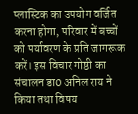प्लास्टिक का उपयोग वर्जित करना होगा, परिवार में बच्चों को पर्यावरण के प्रति जागरूक करें। इस विचार गोष्ठी का संचालन डा0 अनिल राय ने किया तथा विषय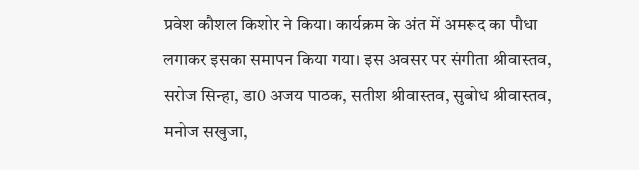प्रवेश कौशल किशोर ने किया। कार्यक्रम के अंत में अमरूद का पौधा लगाकर इसका समापन किया गया। इस अवसर पर संगीता श्रीवास्तव, सरोज सिन्हा, डा0 अजय पाठक, सतीश श्रीवास्तव, सुबोध श्रीवास्तव, मनोज सखुजा,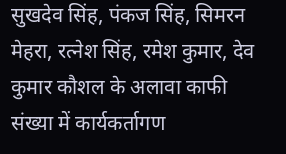सुखदेव सिंह, पंकज सिंह, सिमरन मेहरा, रत्नेश सिंह, रमेश कुमार, देव कुमार कौशल के अलावा काफी संख्या में कार्यकर्तागण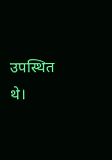उपस्थित थे।